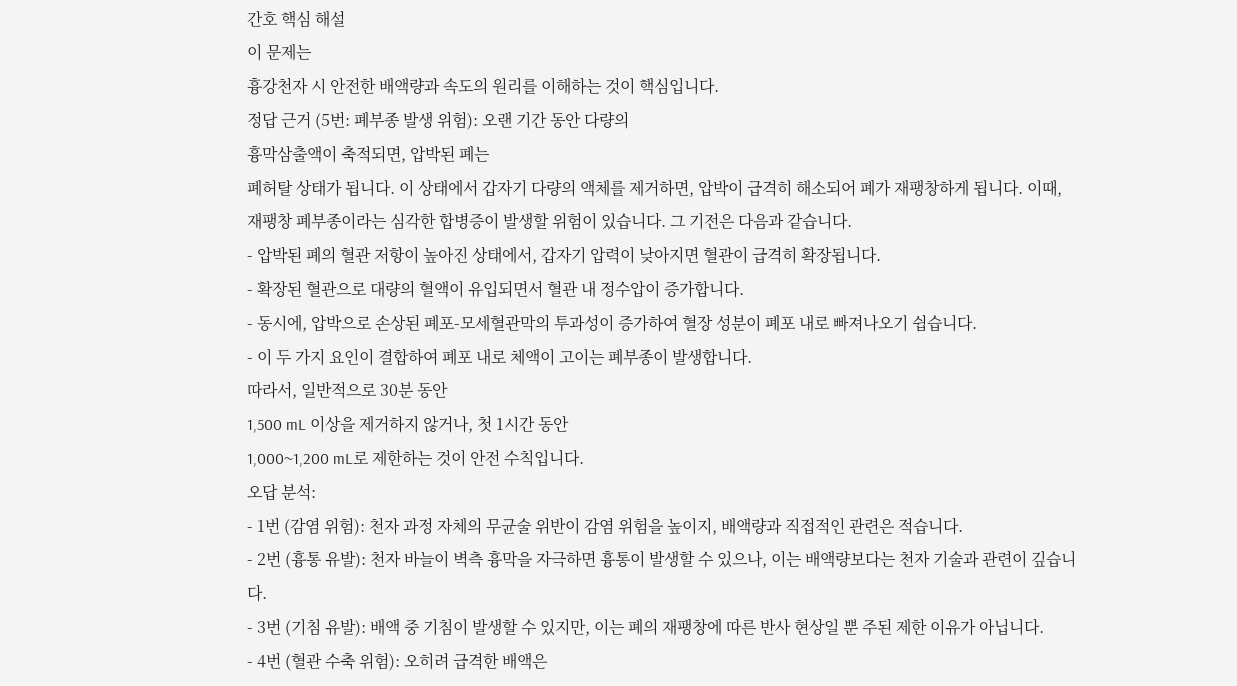간호 핵심 해설
이 문제는
흉강천자 시 안전한 배액량과 속도의 원리를 이해하는 것이 핵심입니다.
정답 근거 (5번: 폐부종 발생 위험): 오랜 기간 동안 다량의
흉막삼출액이 축적되면, 압박된 폐는
폐허탈 상태가 됩니다. 이 상태에서 갑자기 다량의 액체를 제거하면, 압박이 급격히 해소되어 폐가 재팽창하게 됩니다. 이때,
재팽창 폐부종이라는 심각한 합병증이 발생할 위험이 있습니다. 그 기전은 다음과 같습니다.
- 압박된 폐의 혈관 저항이 높아진 상태에서, 갑자기 압력이 낮아지면 혈관이 급격히 확장됩니다.
- 확장된 혈관으로 대량의 혈액이 유입되면서 혈관 내 정수압이 증가합니다.
- 동시에, 압박으로 손상된 폐포-모세혈관막의 투과성이 증가하여 혈장 성분이 폐포 내로 빠져나오기 쉽습니다.
- 이 두 가지 요인이 결합하여 폐포 내로 체액이 고이는 폐부종이 발생합니다.
따라서, 일반적으로 30분 동안
1,500 mL 이상을 제거하지 않거나, 첫 1시간 동안
1,000~1,200 mL로 제한하는 것이 안전 수칙입니다.
오답 분석:
- 1번 (감염 위험): 천자 과정 자체의 무균술 위반이 감염 위험을 높이지, 배액량과 직접적인 관련은 적습니다.
- 2번 (흉통 유발): 천자 바늘이 벽측 흉막을 자극하면 흉통이 발생할 수 있으나, 이는 배액량보다는 천자 기술과 관련이 깊습니다.
- 3번 (기침 유발): 배액 중 기침이 발생할 수 있지만, 이는 폐의 재팽창에 따른 반사 현상일 뿐 주된 제한 이유가 아닙니다.
- 4번 (혈관 수축 위험): 오히려 급격한 배액은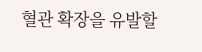혈관 확장을 유발할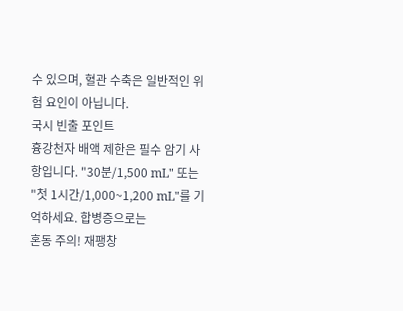수 있으며, 혈관 수축은 일반적인 위험 요인이 아닙니다.
국시 빈출 포인트
흉강천자 배액 제한은 필수 암기 사항입니다. "30분/1,500 mL" 또는 "첫 1시간/1,000~1,200 mL"를 기억하세요. 합병증으로는
혼동 주의! 재팽창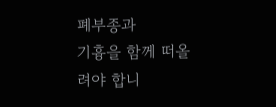폐부종과
기흉을 함께 떠올려야 합니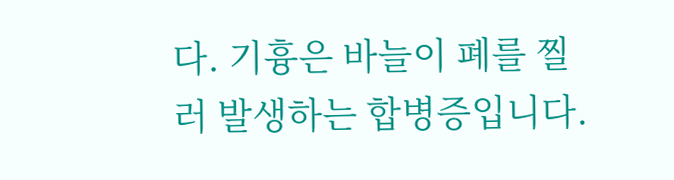다. 기흉은 바늘이 폐를 찔러 발생하는 합병증입니다.